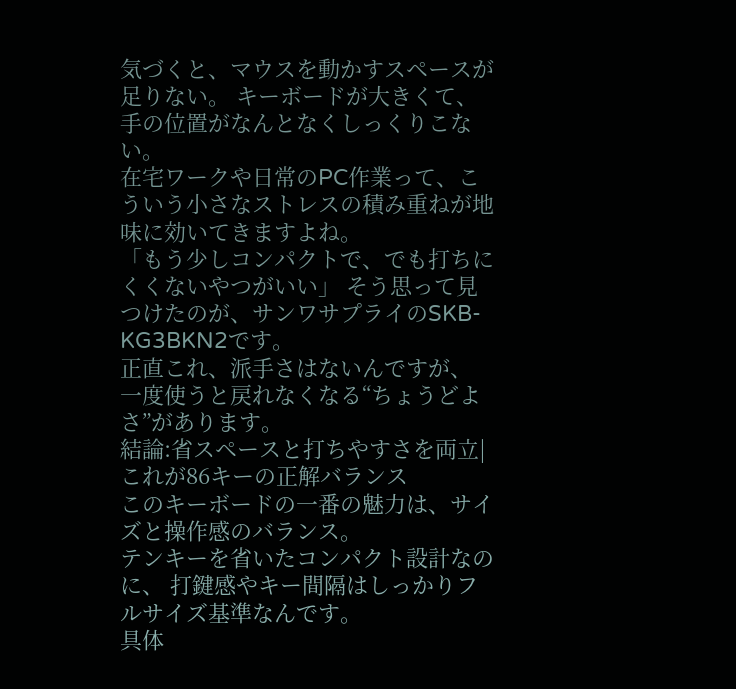気づくと、マウスを動かすスペースが足りない。 キーボードが大きくて、手の位置がなんとなくしっくりこない。
在宅ワークや日常のPC作業って、こういう小さなストレスの積み重ねが地味に効いてきますよね。
「もう少しコンパクトで、でも打ちにくくないやつがいい」 そう思って見つけたのが、サンワサプライのSKB-KG3BKN2です。
正直これ、派手さはないんですが、 一度使うと戻れなくなる“ちょうどよさ”があります。
結論:省スペースと打ちやすさを両立|これが86キーの正解バランス
このキーボードの一番の魅力は、サイズと操作感のバランス。
テンキーを省いたコンパクト設計なのに、 打鍵感やキー間隔はしっかりフルサイズ基準なんです。
具体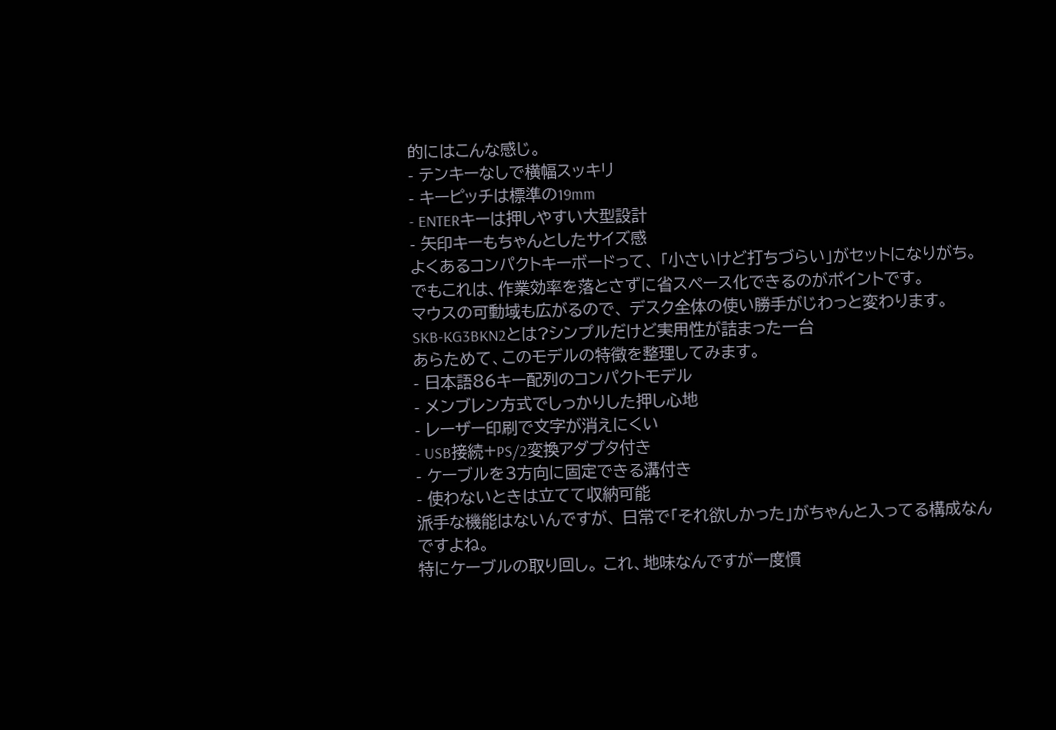的にはこんな感じ。
- テンキーなしで横幅スッキリ
- キーピッチは標準の19mm
- ENTERキーは押しやすい大型設計
- 矢印キーもちゃんとしたサイズ感
よくあるコンパクトキーボードって、 「小さいけど打ちづらい」がセットになりがち。
でもこれは、作業効率を落とさずに省スペース化できるのがポイントです。
マウスの可動域も広がるので、 デスク全体の使い勝手がじわっと変わります。
SKB-KG3BKN2とは?シンプルだけど実用性が詰まった一台
あらためて、このモデルの特徴を整理してみます。
- 日本語86キー配列のコンパクトモデル
- メンブレン方式でしっかりした押し心地
- レーザー印刷で文字が消えにくい
- USB接続+PS/2変換アダプタ付き
- ケーブルを3方向に固定できる溝付き
- 使わないときは立てて収納可能
派手な機能はないんですが、 日常で「それ欲しかった」がちゃんと入ってる構成なんですよね。
特にケーブルの取り回し。 これ、地味なんですが一度慣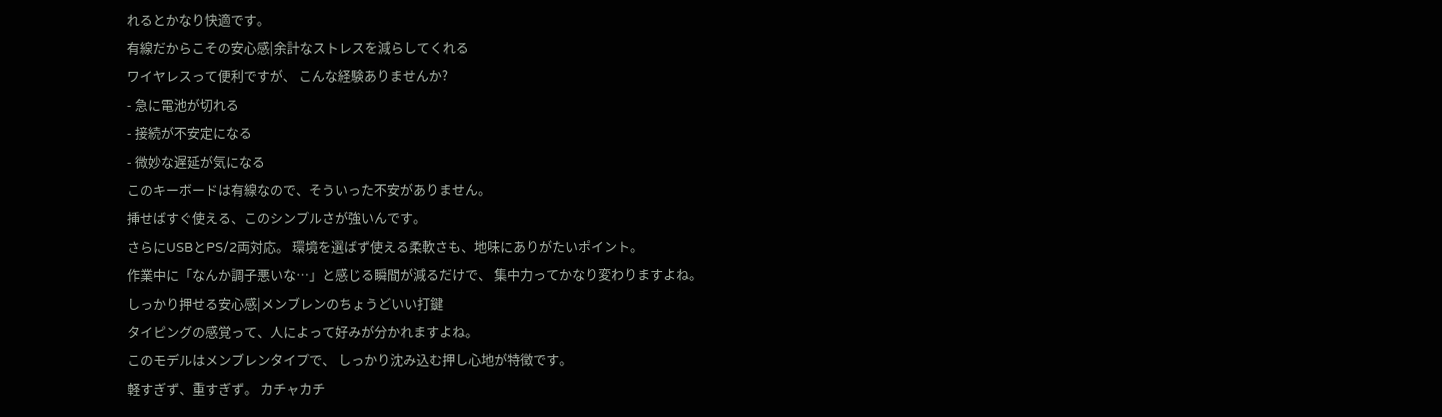れるとかなり快適です。
有線だからこその安心感|余計なストレスを減らしてくれる
ワイヤレスって便利ですが、 こんな経験ありませんか?
- 急に電池が切れる
- 接続が不安定になる
- 微妙な遅延が気になる
このキーボードは有線なので、そういった不安がありません。
挿せばすぐ使える、このシンプルさが強いんです。
さらにUSBとPS/2両対応。 環境を選ばず使える柔軟さも、地味にありがたいポイント。
作業中に「なんか調子悪いな…」と感じる瞬間が減るだけで、 集中力ってかなり変わりますよね。
しっかり押せる安心感|メンブレンのちょうどいい打鍵
タイピングの感覚って、人によって好みが分かれますよね。
このモデルはメンブレンタイプで、 しっかり沈み込む押し心地が特徴です。
軽すぎず、重すぎず。 カチャカチ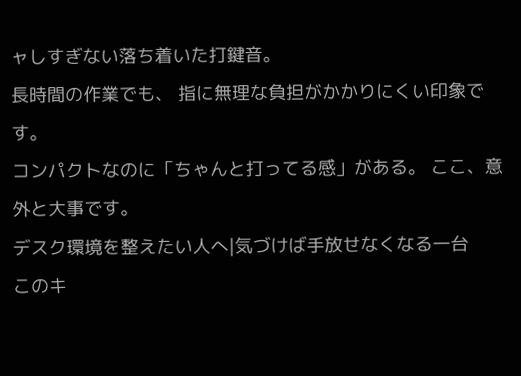ャしすぎない落ち着いた打鍵音。
長時間の作業でも、 指に無理な負担がかかりにくい印象です。
コンパクトなのに「ちゃんと打ってる感」がある。 ここ、意外と大事です。
デスク環境を整えたい人へ|気づけば手放せなくなる一台
このキ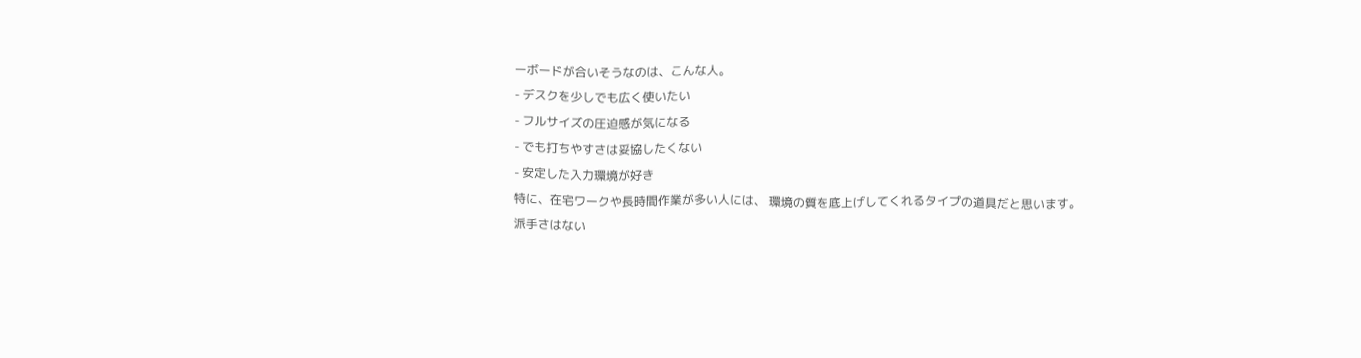ーボードが合いそうなのは、こんな人。
- デスクを少しでも広く使いたい
- フルサイズの圧迫感が気になる
- でも打ちやすさは妥協したくない
- 安定した入力環境が好き
特に、在宅ワークや長時間作業が多い人には、 環境の質を底上げしてくれるタイプの道具だと思います。
派手さはない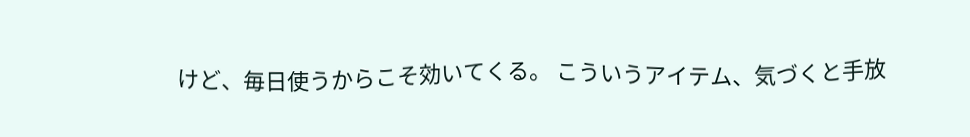けど、毎日使うからこそ効いてくる。 こういうアイテム、気づくと手放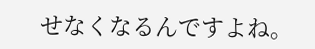せなくなるんですよね。